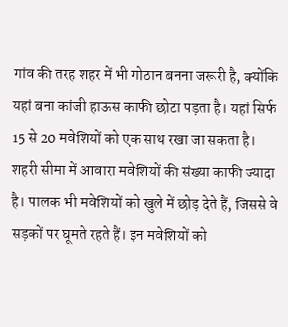गांव की तरह शहर में भी गोठान बनना जरूरी है, क्योंकि यहां बना कांजी हाऊस काफी छोटा पड़ता है। यहां सिर्फ 15 से 20 मवेशियों को एक साथ रखा जा सकता है। शहरी सीमा में आवारा मवेशियों की संख्या काफी ज्यादा है। पालक भी मवेशियों को खुले में छोड़ देते हैं, जिससे वे सड़कों पर घूमते रहते हैं। इन मवेशियों को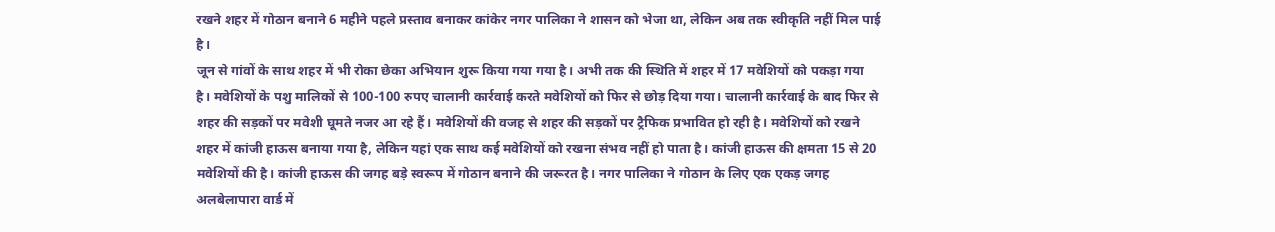रखने शहर में गोठान बनाने 6 महीने पहले प्रस्ताव बनाकर कांकेर नगर पालिका ने शासन को भेजा था, लेकिन अब तक स्वीकृति नहीं मिल पाई है।
जून से गांवों के साथ शहर में भी रोका छेका अभियान शुरू किया गया गया है। अभी तक की स्थिति में शहर में 17 मवेशियों को पकड़ा गया है। मवेशियों के पशु मालिकों से 100-100 रुपए चालानी कार्रवाई करते मवेशियों को फिर से छोड़ दिया गया। चालानी कार्रवाई के बाद फिर से शहर की सड़कों पर मवेशी घूमते नजर आ रहे हैं। मवेशियों की वजह से शहर की सड़कों पर ट्रैफिक प्रभावित हो रही है। मवेशियों को रखने शहर में कांजी हाऊस बनाया गया है, लेकिन यहां एक साथ कई मवेशियों को रखना संभव नहीं हो पाता है। कांजी हाऊस की क्षमता 15 से 20 मवेशियों की है। कांजी हाऊस की जगह बड़े स्वरूप में गोठान बनाने की जरूरत है। नगर पालिका ने गोठान के लिए एक एकड़ जगह अलबेलापारा वार्ड में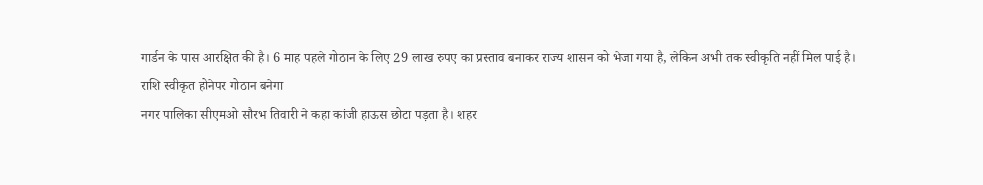गार्डन के पास आरक्षित की है। 6 माह पहले गोठान के लिए 29 लाख रुपए का प्रस्ताव बनाकर राज्य शासन को भेजा गया है, लेकिन अभी तक स्वीकृति नहीं मिल पाई है।
राशि स्वीकृत होनेपर गोठान बनेगा
नगर पालिका सीएमओ सौरभ तिवारी ने कहा कांजी हाऊस छोटा पड़ता है। शहर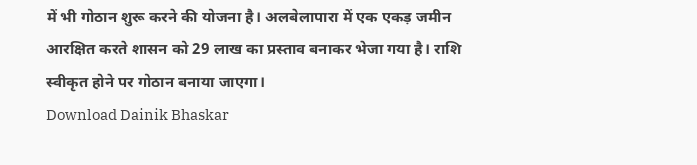में भी गोठान शुरू करने की योजना है। अलबेलापारा में एक एकड़ जमीन आरक्षित करते शासन को 29 लाख का प्रस्ताव बनाकर भेजा गया है। राशि स्वीकृत होने पर गोठान बनाया जाएगा।
Download Dainik Bhaskar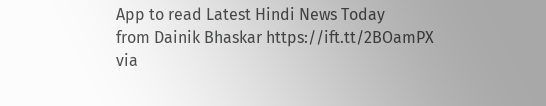App to read Latest Hindi News Today
from Dainik Bhaskar https://ift.tt/2BOamPX
via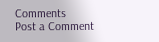Comments
Post a Comment